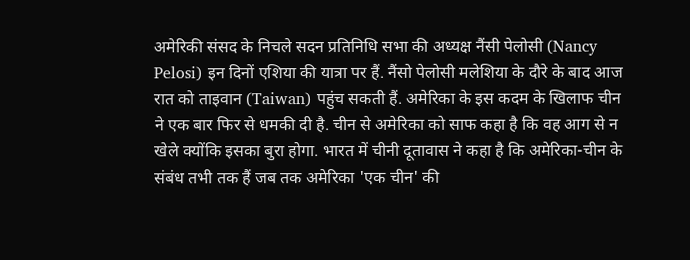अमेरिकी संसद के निचले सदन प्रतिनिधि सभा की अध्यक्ष नैंसी पेलोसी (Nancy Pelosi) इन दिनों एशिया की यात्रा पर हैं. नैंसो पेलोसी मलेशिया के दौरे के बाद आज रात को ताइवान (Taiwan) पहुंच सकती हैं. अमेरिका के इस कदम के खिलाफ चीन ने एक बार फिर से धमकी दी है. चीन से अमेरिका को साफ कहा है कि वह आग से न खेले क्योंकि इसका बुरा होगा. भारत में चीनी दूतावास ने कहा है कि अमेरिका-चीन के संबंध तभी तक हैं जब तक अमेरिका 'एक चीन' की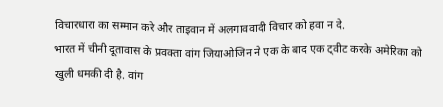विचारधारा का सम्मान करे और ताइवान में अलगाववादी विचार को हवा न दे.
भारत में चीनी दूतावास के प्रवक्ता वांग जियाओजिन ने एक के बाद एक ट्वीट करके अमेरिका को खुली धमकी दी है. वांग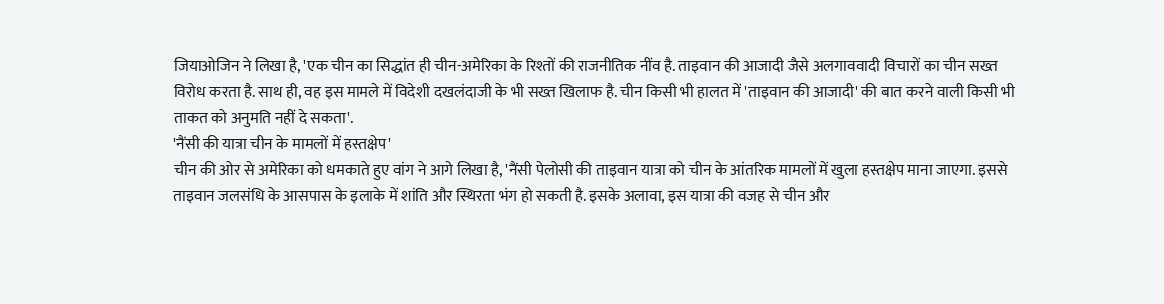जियाओजिन ने लिखा है, 'एक चीन का सिद्धांत ही चीन-अमेरिका के रिश्तों की राजनीतिक नींव है. ताइवान की आजादी जैसे अलगाववादी विचारों का चीन सख्त विरोध करता है. साथ ही, वह इस मामले में विदेशी दखलंदाजी के भी सख्त खिलाफ है. चीन किसी भी हालत में 'ताइवान की आजादी' की बात करने वाली किसी भी ताकत को अनुमति नहीं दे सकता'.
'नैंसी की यात्रा चीन के मामलों में हस्तक्षेप'
चीन की ओर से अमेरिका को धमकाते हुए वांग ने आगे लिखा है, 'नैंसी पेलोसी की ताइवान यात्रा को चीन के आंतरिक मामलों में खुला हस्तक्षेप माना जाएगा. इससे ताइवान जलसंधि के आसपास के इलाके में शांति और स्थिरता भंग हो सकती है. इसके अलावा, इस यात्रा की वजह से चीन और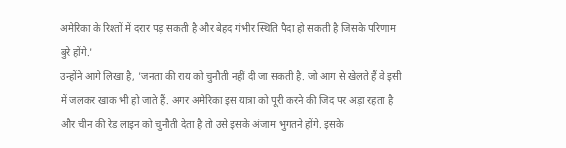अमेरिका के रिश्तों में दरार पड़ सकती है और बेहद गंभीर स्थिति पैदा हो सकती है जिसके परिणाम बुरे होंगे.'
उन्होंने आगे लिखा है, 'जनता की राय को चुनौती नहीं दी जा सकती है. जो आग से खेलते हैं वे इसी में जलकर खाक भी हो जाते हैं. अगर अमेरिका इस यात्रा को पूरी करने की जिद पर अड़ा रहता है और चीन की रेड लाइन को चुनौती देता है तो उसे इसके अंजाम भुगतने होंगे. इसके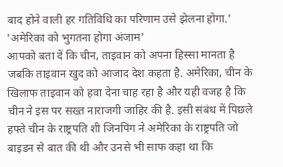बाद होने वाली हर गतिविधि का परिणाम उसे झेलना होगा.'
'अमेरिका को भुगतना होगा अंजाम'
आपको बता दें कि चीन, ताइवान को अपना हिस्सा मानता है जबकि ताइवान खुद को आजाद देश कहता है. अमेरिका, चीन के खिलाफ ताइवान को हवा देना चाह रहा है और यही वजह है कि चीन ने इस पर सख्त नाराजगी जाहिर की है. इसी संबंध में पिछले हफ्ते चीन के राष्ट्रपति शी जिनपिंग ने अमेरिका के राष्ट्रपति जो बाइडन से बात की थी और उनसे भी साफ कहा था कि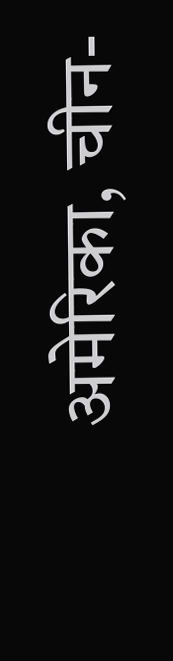अमेरिका, चीन-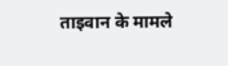ताइवान के मामले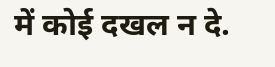में कोई दखल न दे.